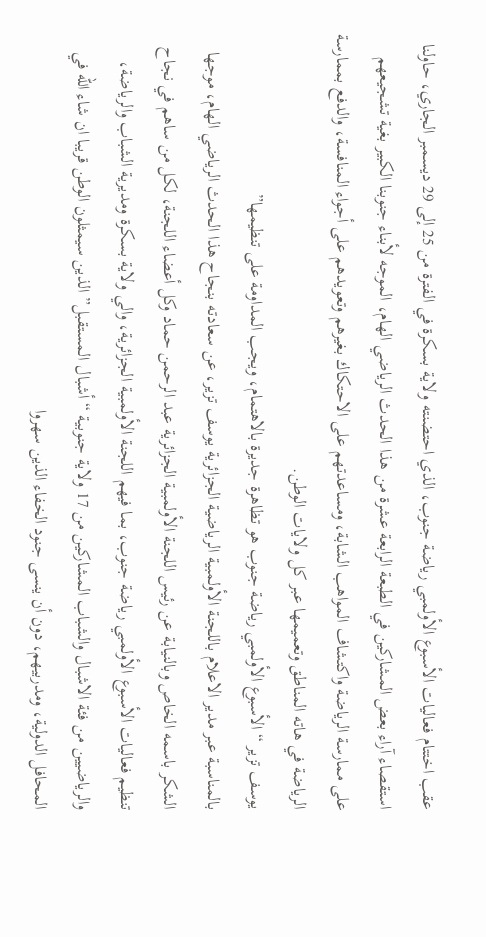عقب اختتام فعاليات الأسبوع الأولمبي رياضة جنوب، الذي احتضنته ولاية بسكرة في الفترة من 25 إلى 29 ديسمبر الجاري، حاولنا استقصاء آراء بعض المشاركين في الطبعة الرابعة عشرة من هذا الحدث الرياضي الهام، الموجه لأبناء جنوبنا الكبير بغية تشجيعهم على ممارسة الرياضة واكتشاف المواهب الشابة، ومساعدتهم على الاحتكاك بغيرهم وتعويدهم على أجواء المنافسة، والدفع بممارسة الرياضة في هاته المناطق وتعميمها عبر كل ولايات الوطن.
يوسف تزير “الأسبوع الأولمبي رياضة جنوب هو تظاهرة جديرة بالاهتمام، ويجب المداومة على تنظيمها”
بالمناسبة عبر مدير الاعلام باللجنة الأولمبية الرياضية الجزائرية يوسف تزير، عن سعادته بنجاح هذا الحدث الرياضي الهام، موجها الشكر باسمه الخاص وبالنيابة عن رئيس اللجنة الأولمبية الجزائرية عبد الرحمن حماد وكل أعضاء اللجنة، لكل من ساهم في نجاح تنظيم فعاليات الأسبوع الأولمبي رياضة جنوب، بما فيهم اللجنة الأولمبية الجزائرية، والي ولاية بسكرة ومديرية الشباب والرياضة، والرياضيين من فئة الاشبال والشباب المشاركين من 17 ولاية جنوبية “أشبال المستقبل” الذين سيمثلون الوطن قريبا ان شاء الله في المحافل الدولية، ومدربيهم، دون أن ينسى جنود الخفاء الذين سهروا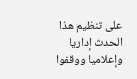على تنظيم هذا الحدث إداريا وإعلاميا ووقفوا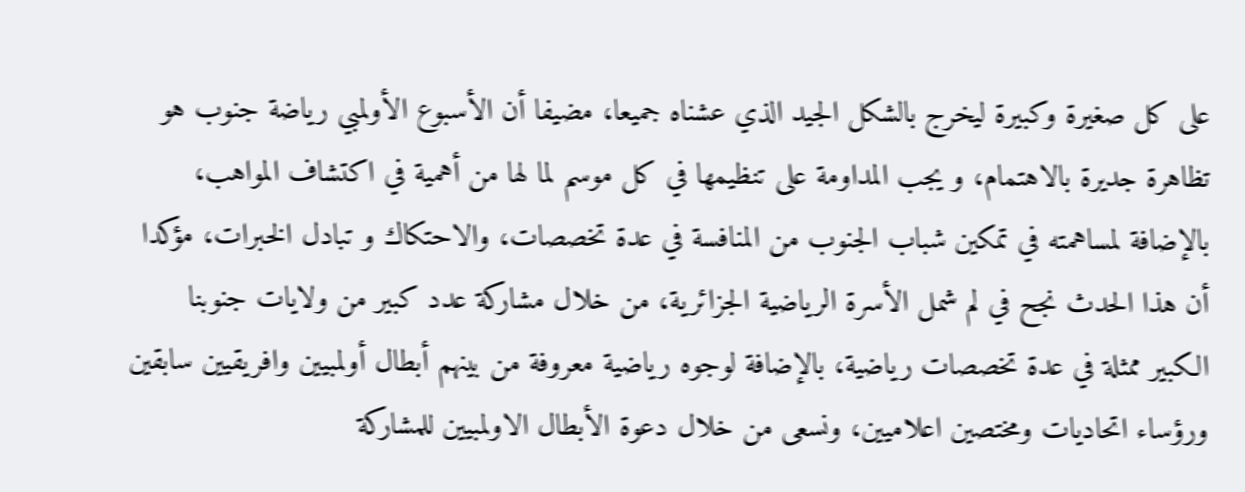على كل صغيرة وكبيرة ليخرج بالشكل الجيد الذي عشناه جميعا، مضيفا أن الأسبوع الأولمبي رياضة جنوب هو تظاهرة جديرة بالاهتمام، و يجب المداومة على تنظيمها في كل موسم لما لها من أهمية في اكتشاف المواهب، بالإضافة لمساهمته في تمكين شباب الجنوب من المنافسة في عدة تخصصات، والاحتكاك و تبادل الخبرات، مؤكدا أن هذا الحدث نجح في لم شمل الأسرة الرياضية الجزائرية، من خلال مشاركة عدد كبير من ولايات جنوبنا الكبير ممثلة في عدة تخصصات رياضية، بالإضافة لوجوه رياضية معروفة من بينهم أبطال أولمبيين وافريقيين سابقين ورؤساء اتحاديات ومختصين اعلاميين، ونسعى من خلال دعوة الأبطال الاولمبيين للمشاركة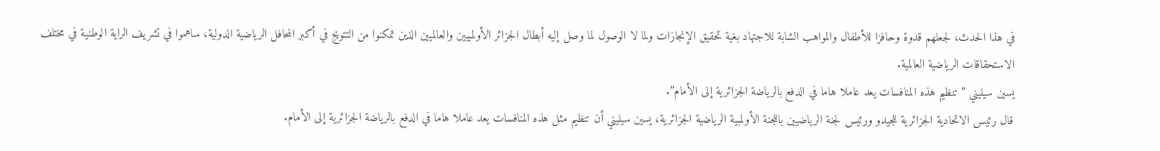في هذا الحدث، لجعلهم قدوة وحافزا للأطفال والمواهب الشابة للاجتهاد بغية تحقيق الإنجازات ولما لا الوصول لما وصل إليه أبطال الجزائر الأولمبيين والعالميين الذين تمكنوا من التتويج في أكبر المحافل الرياضية الدولية، ساهموا في تشريف الراية الوطنية في مختلف الاستحقاقات الرياضية العالمية.
يسين سيليني ” تنظيم هذه المنافسات يعد عاملا هاما في الدفع بالرياضة الجزائرية إلى الأمام”.
قال رئيس الاتحادية الجزائرية للجيدو ورئيس لجنة الرياضيين باللجنة الأولمبية الرياضية الجزائرية، يسين سيليني أن تنظيم مثل هذه المنافسات يعد عاملا هاما في الدفع بالرياضة الجزائرية إلى الأمام.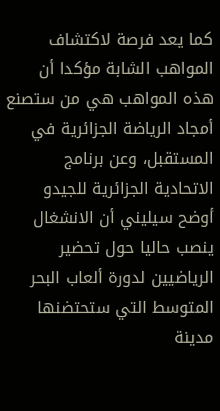كما يعد فرصة لاكتشاف المواهب الشابة مؤكدا أن هذه المواهب هي من ستصنع أمجاد الرياضة الجزائرية في المستقبل، وعن برنامج الاتحادية الجزائرية للجيدو أوضح سيليني أن الانشغال ينصب حاليا حول تحضير الرياضيين لدورة ألعاب البحر المتوسط التي ستحتضنها مدينة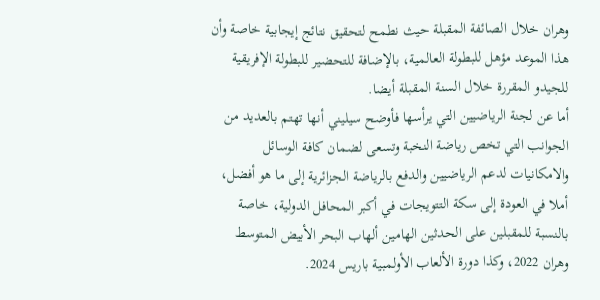وهران خلال الصائفة المقبلة حيث نطمح لتحقيق نتائج إيجابية خاصة وأن هذا الموعد مؤهل للبطولة العالمية، بالإضافة للتحضير للبطولة الإفريقية للجيدو المقررة خلال السنة المقبلة أيضا.
أما عن لجنة الرياضيين التي يرأسها فأوضح سيليني أنها تهتم بالعديد من الجوانب التي تخص رياضة النخبة وتسعى لضمان كافة الوسائل والامكانيات لدعم الرياضيين والدفع بالرياضة الجزائرية إلى ما هو أفضل، أملا في العودة إلى سكة التتويجات في أكبر المحافل الدولية، خاصة بالنسبة للمقبلين على الحدثين الهامين ألهاب البحر الأبيض المتوسط وهران 2022، وكذا دورة الألعاب الأولمبية باريس 2024.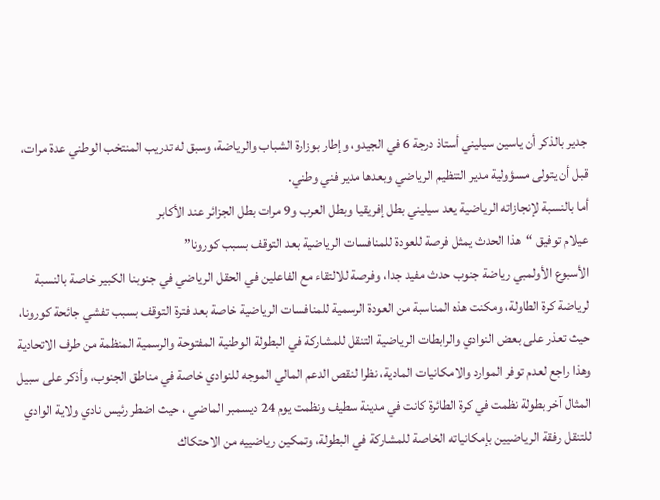جدير بالذكر أن ياسين سيليني أستاذ درجة 6 في الجيدو، وإطار بوزارة الشباب والرياضة، وسبق له تدريب المنتخب الوطني عدة مرات، قبل أن يتولى مسؤولية مدير التنظيم الرياضي وبعدها مدير فني وطني.
أما بالنسبة لإنجازاته الرياضية يعد سيليني بطل إفريقيا وبطل العرب و9 مرات بطل الجزائر عند الأكابر
عيلام توفيق “هذا الحدث يمثل فرصة للعودة للمنافسات الرياضية بعد التوقف بسبب كورونا”
الأسبوع الأولمبي رياضة جنوب حدث مفيد جدا، وفرصة للالتقاء مع الفاعلين في الحقل الرياضي في جنوبنا الكبير خاصة بالنسبة لرياضة كرة الطاولة، ومكنت هذه المناسبة من العودة الرسمية للمنافسات الرياضية خاصة بعد فترة التوقف بسبب تفشي جائحة كورونا، حيث تعذر على بعض النوادي والرابطات الرياضية التنقل للمشاركة في البطولة الوطنية المفتوحة والرسمية المنظمة من طرف الاتحادية وهذا راجع لعدم توفر الموارد والامكانيات المادية، نظرا لنقص الدعم المالي الموجه للنوادي خاصة في مناطق الجنوب، وأذكر على سبيل المثال آخر بطولة نظمت في كرة الطائرة كانت في مدينة سطيف ونظمت يوم 24 ديسمبر الماضي ، حيث اضطر رئيس نادي ولاية الوادي للتنقل رفقة الرياضيين بإمكانياته الخاصة للمشاركة في البطولة، وتمكين رياضييه من الاحتكاك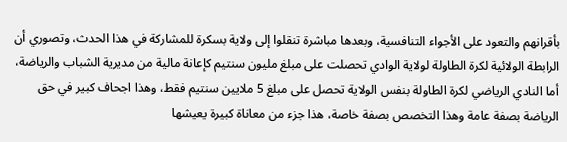بأقرانهم والتعود على الأجواء التنافسية، وبعدها مباشرة تنقلوا إلى ولاية بسكرة للمشاركة في هذا الحدث، وتصوري أن الرابطة الولائية لكرة الطاولة لولاية الوادي تحصلت على مبلغ مليون سنتيم كإعانة مالية من مديرية الشباب والرياضة، أما النادي الرياضي لكرة الطاولة بنفس الولاية تحصل على مبلغ 5 ملايين سنتيم فقط، وهذا اجحاف كبير في حق الرياضة بصفة عامة وهذا التخصص بصفة خاصة، هذا جزء من معاناة كبيرة يعيشها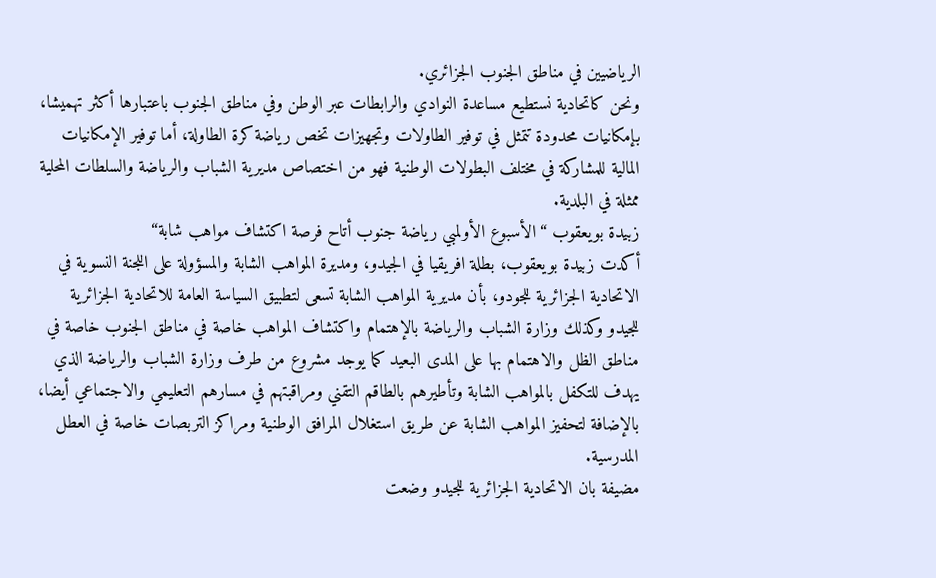الرياضيين في مناطق الجنوب الجزائري.
ونحن كاتحادية نستطيع مساعدة النوادي والرابطات عبر الوطن وفي مناطق الجنوب باعتبارها أكثر تهميشا، بإمكانيات محدودة تتمثل في توفير الطاولات وتجهيزات تخص رياضة كرة الطاولة، أما توفير الإمكانيات المالية للمشاركة في مختلف البطولات الوطنية فهو من اختصاص مديرية الشباب والرياضة والسلطات المحلية ممثلة في البلدية.
زبيدة بويعقوب “الأسبوع الأولمبي رياضة جنوب أتاح فرصة اكتشاف مواهب شابة“
أكدت زبيدة بويعقوب، بطلة افريقيا في الجيدو، ومديرة المواهب الشابة والمسؤولة على اللجنة النسوية في الاتحادية الجزائرية للجودو، بأن مديرية المواهب الشابة تسعى لتطبيق السياسة العامة للاتحادية الجزائرية للجيدو وكذلك وزارة الشباب والرياضة بالإهتمام واكتشاف المواهب خاصة في مناطق الجنوب خاصة في مناطق الظل والاهتمام بها على المدى البعيد كما يوجد مشروع من طرف وزارة الشباب والرياضة الذي يهدف للتكفل بالمواهب الشابة وتأطيرهم بالطاقم التقني ومراقبتهم في مسارهم التعليمي والاجتماعي أيضا، بالإضافة لتحفيز المواهب الشابة عن طريق استغلال المرافق الوطنية ومراكز التربصات خاصة في العطل المدرسية.
مضيفة بان الاتحادية الجزائرية للجيدو وضعت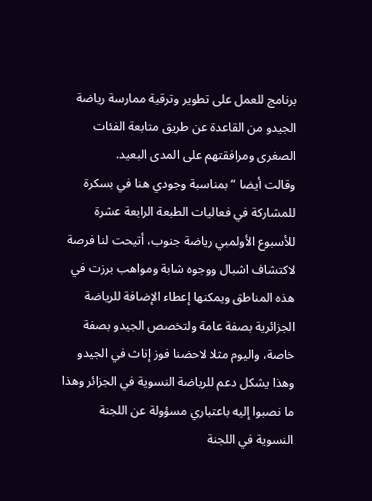برنامج للعمل على تطوير وترقية ممارسة رياضة الجيدو من القاعدة عن طريق متابعة الفئات الصغرى ومرافقتهم على المدى البعيد.
وقالت أيضا “بمناسبة وجودي هنا في بسكرة للمشاركة في فعاليات الطبعة الرابعة عشرة للأسبوع الأولمبي رياضة جنوب، أتيحت لنا فرصة لاكتشاف اشبال ووجوه شابة ومواهب برزت في هذه المناطق ويمكنها إعطاء الإضافة للرياضة الجزائرية بصفة عامة ولتخصص الجيدو بصفة خاصة، واليوم مثلا لاحضنا فوز إناث في الجيدو وهذا يشكل دعم للرياضة النسوية في الجزائر وهذا ما نصبوا إليه باعتباري مسؤولة عن اللجنة النسوية في اللجنة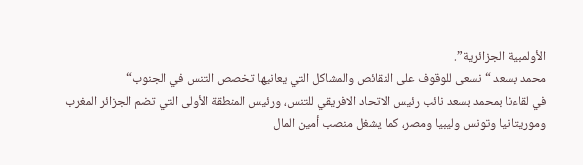الأولمبية الجزائرية”.
محمد بسعد “نسعى للوقوف على النقائص والمشاكل التي يعانيها تخصص التنس في الجنوب“
في لقاءنا بمحمد بسعد نائب رئيس الاتحاد الافريقي للتنس، ورئيس المنطقة الأولى التي تضم الجزائر المغرب وموريتانيا وتونس وليبيا ومصر، كما يشغل منصب أمين المال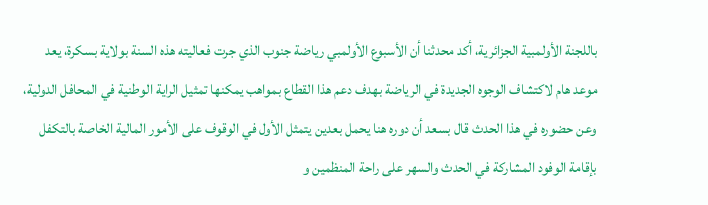باللجنة الأولمبية الجزائرية، أكد محدثنا أن الأسبوع الأولمبي رياضة جنوب الذي جرت فعاليته هذه السنة بولاية بسكرة، يعد موعد هام لاكتشاف الوجوه الجديدة في الرياضة بهدف دعم هذا القطاع بمواهب يمكنها تمثيل الراية الوطنية في المحافل الدولية، وعن حضوره في هذا الحدث قال بسعد أن دوره هنا يحمل بعدين يتمثل الأول في الوقوف على الأمور المالية الخاصة بالتكفل بإقامة الوفود المشاركة في الحدث والسهر على راحة المنظمين و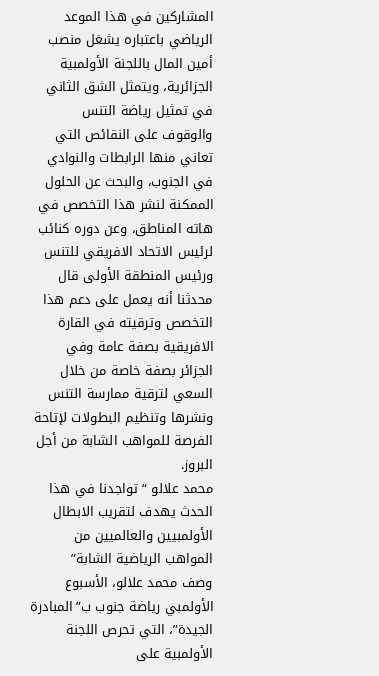المشاركين في هذا الموعد الرياضي باعتباره يشغل منصب أمين المال باللجنة الأولمبية الجزائرية، ويتمثل الشق الثاني في تمثيل رياضة التنس والوقوف على النقائص التي تعاني منها الرابطات والنوادي في الجنوب، والبحث عن الحلول الممكنة لنشر هذا التخصص في هاته المناطق، وعن دوره كنائب لرئيس الاتحاد الافريقي للتنس ورئيس المنطقة الأولى قال محدثنا أنه يعمل على دعم هذا التخصص وترقيته في القارة الافريقية بصفة عامة وفي الجزائر بصفة خاصة من خلال السعي لترقية ممارسة التنس ونشرها وتنظيم البطولات لإتاحة الفرصة للمواهب الشابة من أجل البروز.
محمد علالو “تواجدنا في هذا الحدث يهدف لتقريب الابطال الأولمبيين والعالميين من المواهب الرياضية الشابة”
وصف محمد علالو، الأسبوع الأولمبي رياضة جنوب ب”المبادرة الجيدة”، التي تحرص اللجنة الأولمبية على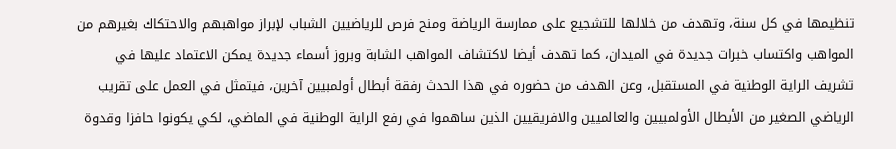تنظيمها في كل سنة، وتهدف من خلالها للتشجيع على ممارسة الرياضة ومنح فرص للرياضيين الشباب لإبراز مواهبهم والاحتكاك بغيرهم من المواهب واكتساب خبرات جديدة في الميدان، كما تهدف أيضا لاكتشاف المواهب الشابة وبروز أسماء جديدة يمكن الاعتماد عليها في تشريف الراية الوطنية في المستقبل، وعن الهدف من حضوره في هذا الحدث رفقة أبطال أولمبيين آخرين، فيتمثل في العمل على تقريب الرياضي الصغير من الأبطال الأولمبيين والعالميين والافريقيين الذين ساهموا في رفع الراية الوطنية في الماضي، لكي يكونوا حافزا وقدوة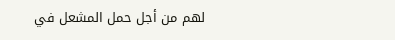لهم من أجل حمل المشعل في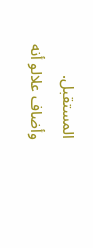المستقبل.
وأضاف علالو أنه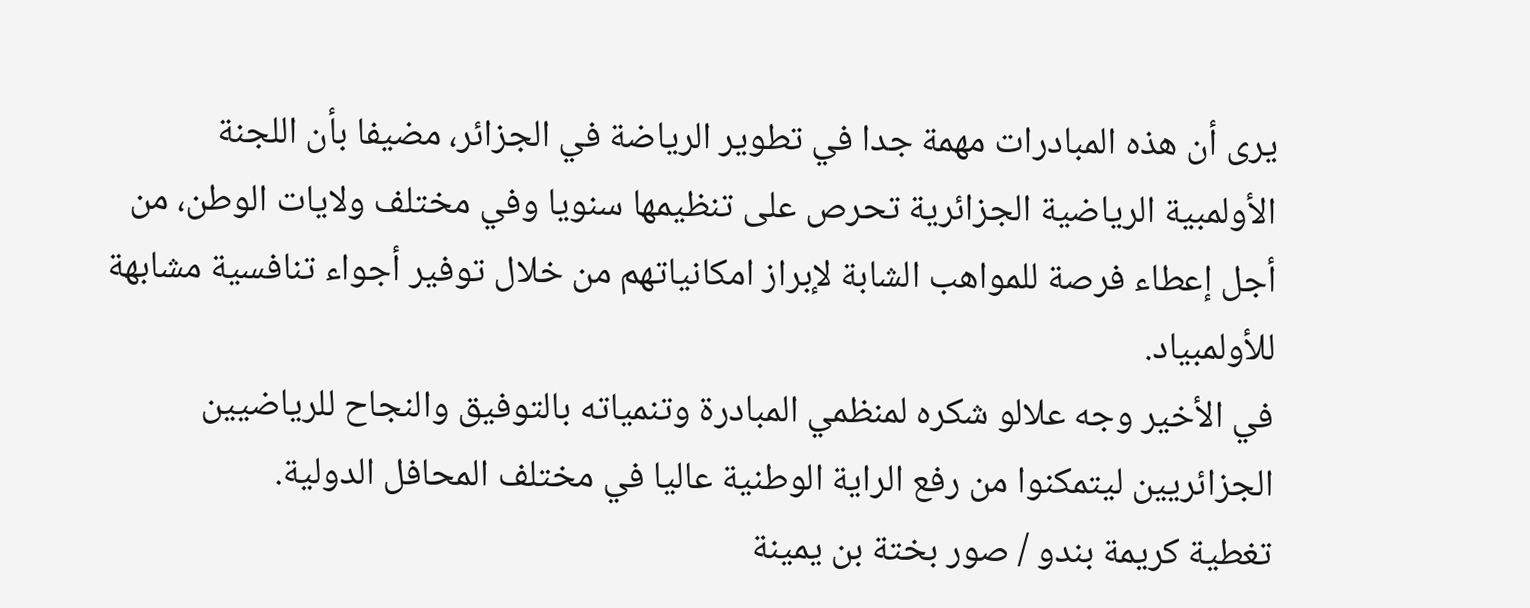يرى أن هذه المبادرات مهمة جدا في تطوير الرياضة في الجزائر، مضيفا بأن اللجنة الأولمبية الرياضية الجزائرية تحرص على تنظيمها سنويا وفي مختلف ولايات الوطن، من أجل إعطاء فرصة للمواهب الشابة لإبراز امكانياتهم من خلال توفير أجواء تنافسية مشابهة للأولمبياد.
في الأخير وجه علالو شكره لمنظمي المبادرة وتنمياته بالتوفيق والنجاح للرياضيين الجزائريين ليتمكنوا من رفع الراية الوطنية عاليا في مختلف المحافل الدولية.
تغطية كريمة بندو / صور بختة بن يمينة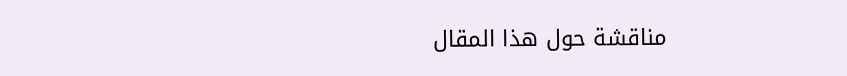مناقشة حول هذا المقال